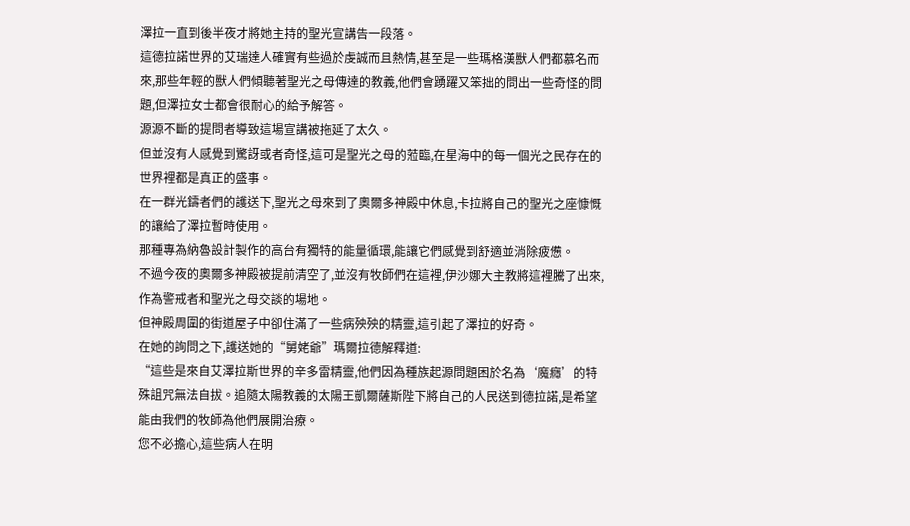澤拉一直到後半夜才將她主持的聖光宣講告一段落。
這德拉諾世界的艾瑞達人確實有些過於虔誠而且熱情,甚至是一些瑪格漢獸人們都慕名而來,那些年輕的獸人們傾聽著聖光之母傳達的教義,他們會踴躍又笨拙的問出一些奇怪的問題,但澤拉女士都會很耐心的給予解答。
源源不斷的提問者導致這場宣講被拖延了太久。
但並沒有人感覺到驚訝或者奇怪,這可是聖光之母的蒞臨,在星海中的每一個光之民存在的世界裡都是真正的盛事。
在一群光鑄者們的護送下,聖光之母來到了奧爾多神殿中休息,卡拉將自己的聖光之座慷慨的讓給了澤拉暫時使用。
那種專為納魯設計製作的高台有獨特的能量循環,能讓它們感覺到舒適並消除疲憊。
不過今夜的奧爾多神殿被提前清空了,並沒有牧師們在這裡,伊沙娜大主教將這裡騰了出來,作為警戒者和聖光之母交談的場地。
但神殿周圍的街道屋子中卻住滿了一些病殃殃的精靈,這引起了澤拉的好奇。
在她的詢問之下,護送她的“舅姥爺”瑪爾拉德解釋道:
“這些是來自艾澤拉斯世界的辛多雷精靈,他們因為種族起源問題困於名為‘魔癮’的特殊詛咒無法自拔。追隨太陽教義的太陽王凱爾薩斯陛下將自己的人民送到德拉諾,是希望能由我們的牧師為他們展開治療。
您不必擔心,這些病人在明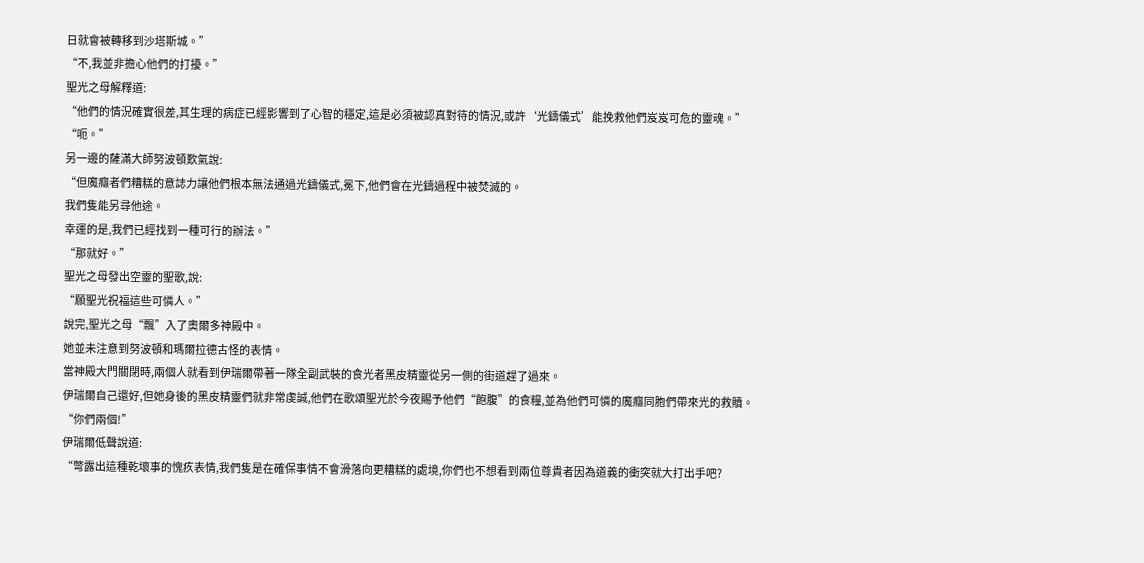日就會被轉移到沙塔斯城。”
“不,我並非擔心他們的打擾。”
聖光之母解釋道:
“他們的情況確實很差,其生理的病症已經影響到了心智的穩定,這是必須被認真對待的情況,或許‘光鑄儀式’能挽救他們岌岌可危的靈魂。”
“呃。”
另一邊的薩滿大師努波頓歎氣說:
“但魔癮者們糟糕的意誌力讓他們根本無法通過光鑄儀式,冕下,他們會在光鑄過程中被焚滅的。
我們隻能另尋他途。
幸運的是,我們已經找到一種可行的辦法。”
“那就好。”
聖光之母發出空靈的聖歌,說:
“願聖光祝福這些可憐人。”
說完,聖光之母“飄”入了奧爾多神殿中。
她並未注意到努波頓和瑪爾拉德古怪的表情。
當神殿大門關閉時,兩個人就看到伊瑞爾帶著一隊全副武裝的食光者黑皮精靈從另一側的街道趕了過來。
伊瑞爾自己還好,但她身後的黑皮精靈們就非常虔誠,他們在歌頌聖光於今夜賜予他們“飽腹”的食糧,並為他們可憐的魔癮同胞們帶來光的救贖。
“你們兩個!”
伊瑞爾低聲說道:
“彆露出這種乾壞事的愧疚表情,我們隻是在確保事情不會滑落向更糟糕的處境,你們也不想看到兩位尊貴者因為道義的衝突就大打出手吧?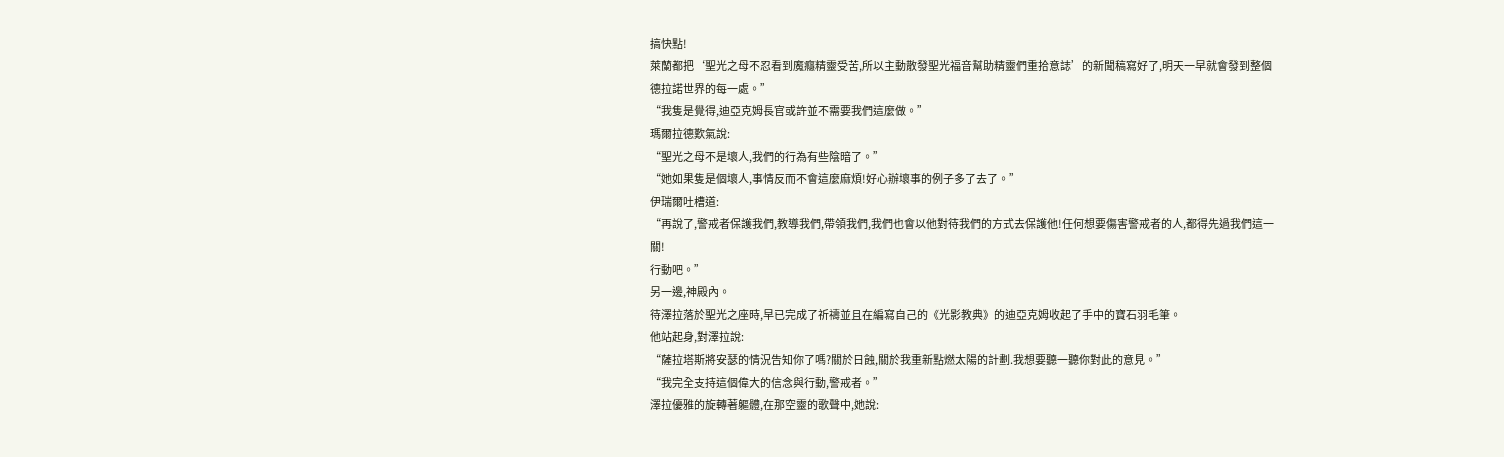搞快點!
萊蘭都把‘聖光之母不忍看到魔癮精靈受苦,所以主動散發聖光福音幫助精靈們重拾意誌’的新聞稿寫好了,明天一早就會發到整個德拉諾世界的每一處。”
“我隻是覺得,迪亞克姆長官或許並不需要我們這麼做。”
瑪爾拉德歎氣說:
“聖光之母不是壞人,我們的行為有些陰暗了。”
“她如果隻是個壞人,事情反而不會這麼麻煩!好心辦壞事的例子多了去了。”
伊瑞爾吐槽道:
“再說了,警戒者保護我們,教導我們,帶領我們,我們也會以他對待我們的方式去保護他!任何想要傷害警戒者的人,都得先過我們這一關!
行動吧。”
另一邊,神殿內。
待澤拉落於聖光之座時,早已完成了祈禱並且在編寫自己的《光影教典》的迪亞克姆收起了手中的寶石羽毛筆。
他站起身,對澤拉說:
“薩拉塔斯將安瑟的情況告知你了嗎?關於日蝕,關於我重新點燃太陽的計劃.我想要聽一聽你對此的意見。”
“我完全支持這個偉大的信念與行動,警戒者。”
澤拉優雅的旋轉著軀體,在那空靈的歌聲中,她說: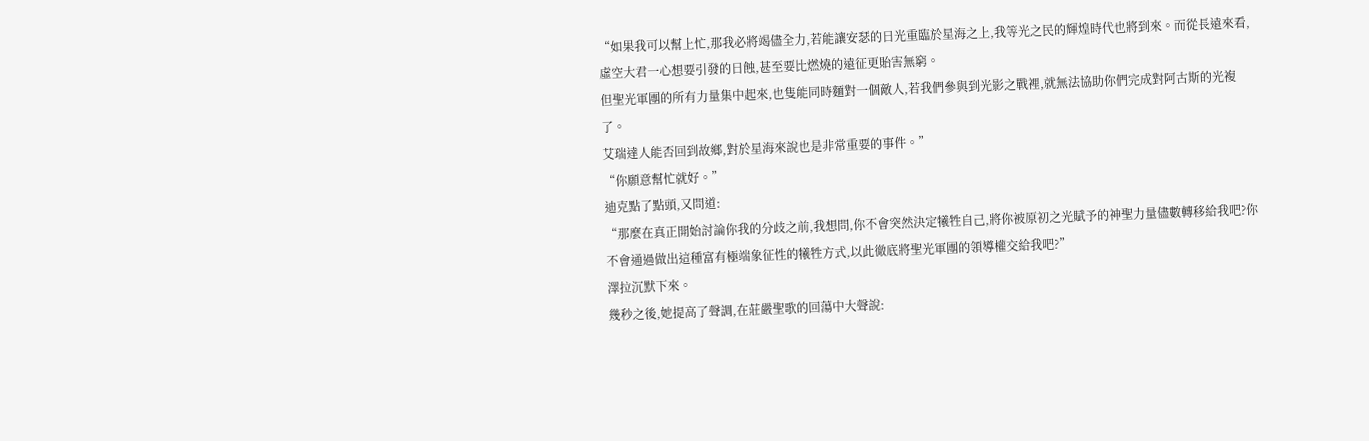“如果我可以幫上忙,那我必將竭儘全力,若能讓安瑟的日光重臨於星海之上,我等光之民的輝煌時代也將到來。而從長遠來看,虛空大君一心想要引發的日蝕,甚至要比燃燒的遠征更貽害無窮。
但聖光軍團的所有力量集中起來,也隻能同時麵對一個敵人,若我們參與到光影之戰裡,就無法協助你們完成對阿古斯的光複了。
艾瑞達人能否回到故鄉,對於星海來說也是非常重要的事件。”
“你願意幫忙就好。”
迪克點了點頭,又問道:
“那麼在真正開始討論你我的分歧之前,我想問,你不會突然決定犧牲自己,將你被原初之光賦予的神聖力量儘數轉移給我吧?你不會通過做出這種富有極端象征性的犧牲方式,以此徹底將聖光軍團的領導權交給我吧?”
澤拉沉默下來。
幾秒之後,她提高了聲調,在莊嚴聖歌的回蕩中大聲說: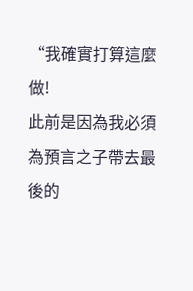“我確實打算這麼做!
此前是因為我必須為預言之子帶去最後的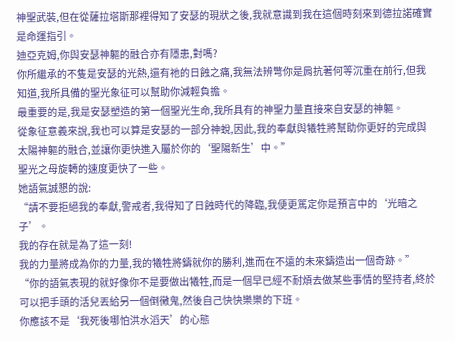神聖武裝,但在從薩拉塔斯那裡得知了安瑟的現狀之後,我就意識到我在這個時刻來到德拉諾確實是命運指引。
迪亞克姆,你與安瑟神軀的融合亦有隱患,對嗎?
你所繼承的不隻是安瑟的光熱,還有祂的日蝕之痛,我無法辨彆你是肩抗著何等沉重在前行,但我知道,我所具備的聖光象征可以幫助你減輕負擔。
最重要的是,我是安瑟塑造的第一個聖光生命,我所具有的神聖力量直接來自安瑟的神軀。
從象征意義來說,我也可以算是安瑟的一部分神蛻,因此,我的奉獻與犧牲將幫助你更好的完成與太陽神軀的融合,並讓你更快進入屬於你的‘聖陽新生’中。”
聖光之母旋轉的速度更快了一些。
她語氣誠懇的說:
“請不要拒絕我的奉獻,警戒者,我得知了日蝕時代的降臨,我便更篤定你是預言中的‘光暗之子’。
我的存在就是為了這一刻!
我的力量將成為你的力量,我的犧牲將鑄就你的勝利,進而在不遠的未來鑄造出一個奇跡。”
“你的語氣表現的就好像你不是要做出犧牲,而是一個早已經不耐煩去做某些事情的堅持者,終於可以把手頭的活兒丟給另一個倒黴鬼,然後自己快快樂樂的下班。
你應該不是‘我死後哪怕洪水滔天’的心態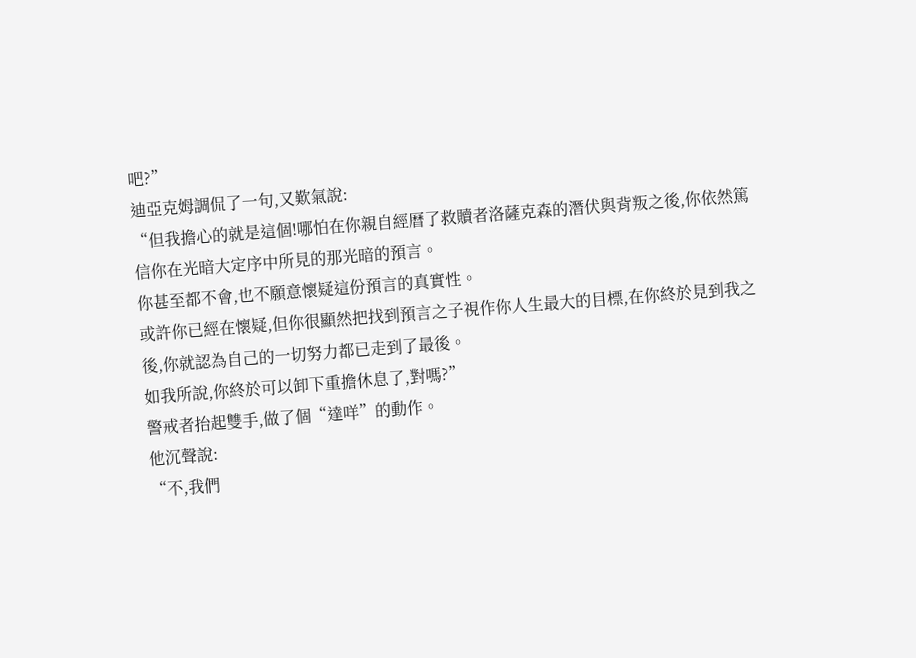吧?”
迪亞克姆調侃了一句,又歎氣說:
“但我擔心的就是這個!哪怕在你親自經曆了救贖者洛薩克森的潛伏與背叛之後,你依然篤信你在光暗大定序中所見的那光暗的預言。
你甚至都不會,也不願意懷疑這份預言的真實性。
或許你已經在懷疑,但你很顯然把找到預言之子視作你人生最大的目標,在你終於見到我之後,你就認為自己的一切努力都已走到了最後。
如我所說,你終於可以卸下重擔休息了,對嗎?”
警戒者抬起雙手,做了個“達咩”的動作。
他沉聲說:
“不,我們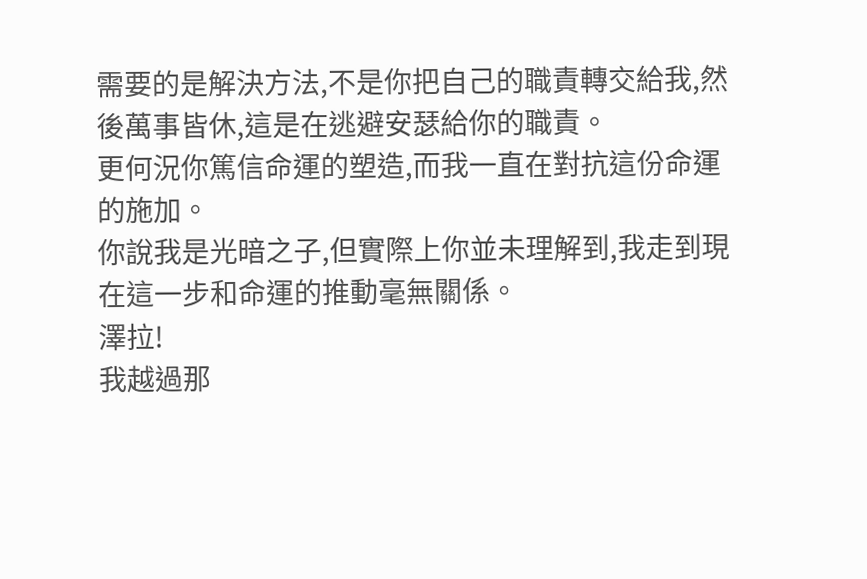需要的是解決方法,不是你把自己的職責轉交給我,然後萬事皆休,這是在逃避安瑟給你的職責。
更何況你篤信命運的塑造,而我一直在對抗這份命運的施加。
你說我是光暗之子,但實際上你並未理解到,我走到現在這一步和命運的推動毫無關係。
澤拉!
我越過那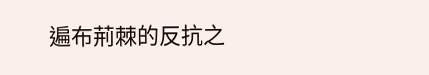遍布荊棘的反抗之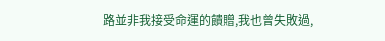路並非我接受命運的饋贈,我也曾失敗過,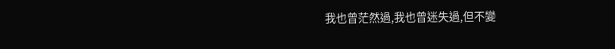我也曾茫然過,我也曾迷失過,但不變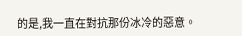的是,我一直在對抗那份冰冷的惡意。